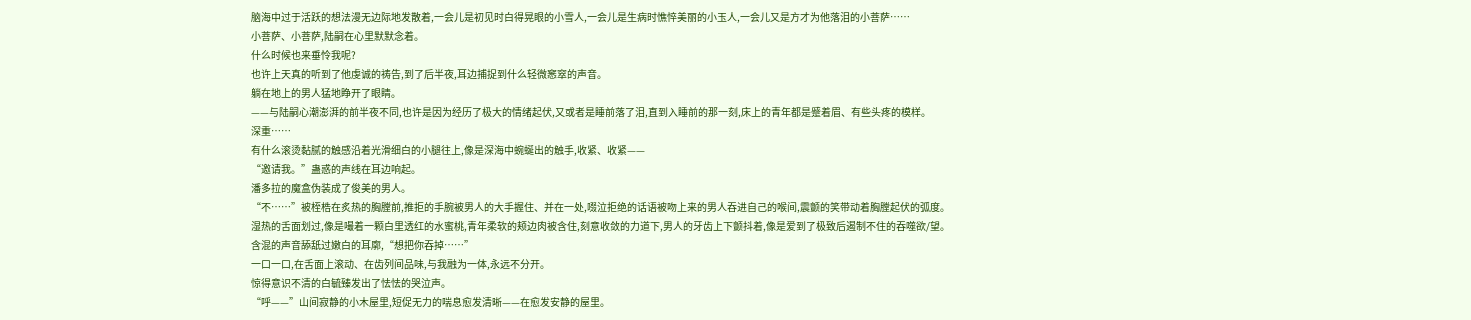脑海中过于活跃的想法漫无边际地发散着,一会儿是初见时白得晃眼的小雪人,一会儿是生病时憔悴美丽的小玉人,一会儿又是方才为他落泪的小菩萨……
小菩萨、小菩萨,陆嗣在心里默默念着。
什么时候也来垂怜我呢?
也许上天真的听到了他虔诚的祷告,到了后半夜,耳边捕捉到什么轻微窸窣的声音。
躺在地上的男人猛地睁开了眼睛。
——与陆嗣心潮澎湃的前半夜不同,也许是因为经历了极大的情绪起伏,又或者是睡前落了泪,直到入睡前的那一刻,床上的青年都是蹙着眉、有些头疼的模样。
深重……
有什么滚烫黏腻的触感沿着光滑细白的小腿往上,像是深海中蜿蜒出的触手,收紧、收紧——
“邀请我。”蛊惑的声线在耳边响起。
潘多拉的魔盒伪装成了俊美的男人。
“不……”被桎梏在炙热的胸膛前,推拒的手腕被男人的大手握住、并在一处,啜泣拒绝的话语被吻上来的男人吞进自己的喉间,震颤的笑带动着胸膛起伏的弧度。
湿热的舌面划过,像是嘬着一颗白里透红的水蜜桃,青年柔软的颊边肉被含住,刻意收敛的力道下,男人的牙齿上下颤抖着,像是爱到了极致后遏制不住的吞噬欲/望。
含混的声音舔舐过嫩白的耳廓,“想把你吞掉……”
一口一口,在舌面上滚动、在齿列间品味,与我融为一体,永远不分开。
惊得意识不清的白毓臻发出了怯怯的哭泣声。
“呼——”山间寂静的小木屋里,短促无力的喘息愈发清晰——在愈发安静的屋里。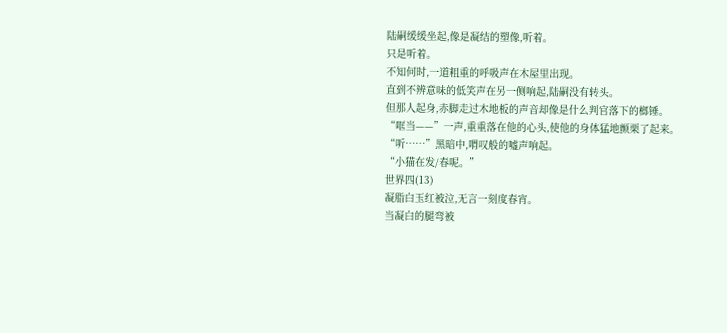陆嗣缓缓坐起,像是凝结的塑像,听着。
只是听着。
不知何时,一道粗重的呼吸声在木屋里出现。
直到不辨意味的低笑声在另一侧响起,陆嗣没有转头。
但那人起身,赤脚走过木地板的声音却像是什么判官落下的榔锤。
“哐当——”一声,重重落在他的心头,使他的身体猛地颤栗了起来。
“听……”黑暗中,喟叹般的嘘声响起。
“小猫在发/春呢。”
世界四(13)
凝脂白玉红被泣,无言一刻度春宵。
当凝白的腿弯被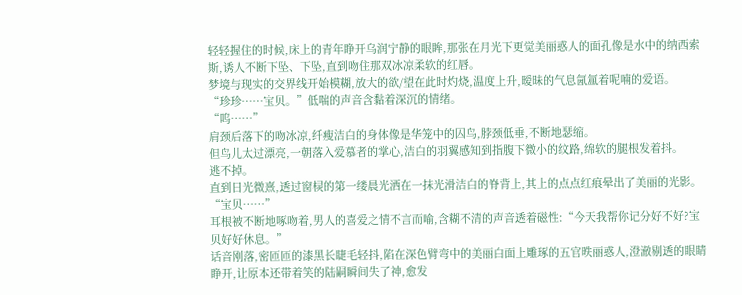轻轻握住的时候,床上的青年睁开乌润宁静的眼眸,那张在月光下更觉美丽惑人的面孔像是水中的纳西索斯,诱人不断下坠、下坠,直到吻住那双冰凉柔软的红唇。
梦境与现实的交界线开始模糊,放大的欲/望在此时灼烧,温度上升,暧昧的气息氤氲着呢喃的爱语。
“珍珍……宝贝。”低喘的声音含黏着深沉的情绪。
“呜……”
肩颈后落下的吻冰凉,纤瘦洁白的身体像是华笼中的囚鸟,脖颈低垂,不断地瑟缩。
但鸟儿太过漂亮,一朝落入爱慕者的掌心,洁白的羽翼感知到指腹下微小的纹路,绵软的腿根发着抖。
逃不掉。
直到日光微熹,透过窗棂的第一缕晨光洒在一抹光滑洁白的脊背上,其上的点点红痕晕出了美丽的光影。
“宝贝……”
耳根被不断地啄吻着,男人的喜爱之情不言而喻,含糊不清的声音透着磁性:“今天我帮你记分好不好?宝贝好好休息。”
话音刚落,密匝匝的漆黑长睫毛轻抖,陷在深色臂弯中的美丽白面上雕琢的五官昳丽惑人,澄澈剔透的眼睛睁开,让原本还带着笑的陆嗣瞬间失了神,愈发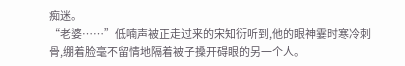痴迷。
“老婆……”低喃声被正走过来的宋知衍听到,他的眼神霎时寒冷刺骨,绷着脸毫不留情地隔着被子搡开碍眼的另一个人。